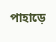পাহাড়ে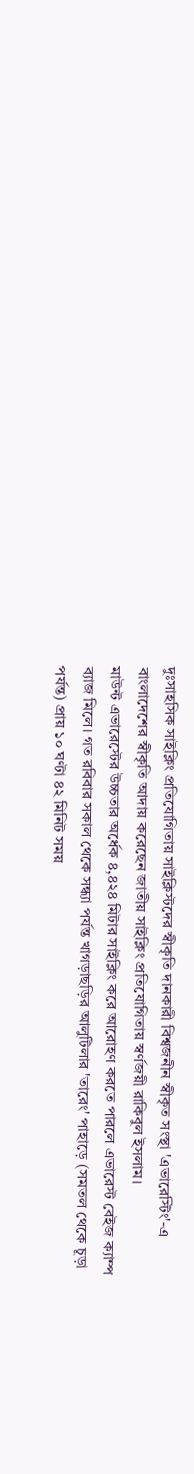দুঃসাহসিক সাইক্লিং প্রতিযোগিতায় সাইক্লিস্টদের স্বীকৃতি দানকারী বিশ্বজনীন স্বীকৃত সংস্থা 'এভারেস্টিং'-এ বাংলাদেশের স্বীকৃতি আদায় করেছেন জাতীয় সাইক্লিং প্রতিযোগিতায় স্বর্ণজয়ী রাকিবুল ইসলাম।
মাউন্ট এভারেস্টের উচ্চতার অর্ধেক ৪,৪২৪ মিটার সাইক্লিং করে আরোহণ করতে পারলে এভারেস্ট বেইজ ক্যাম্প ব্যাজ মিলে। গত রবিবার সকাল থেকে সন্ধ্যা পর্যন্ত খাগড়াছড়ির আলুটিলার 'তারেং' পাহাড়ে (সমতল থেকে চূড়া পর্যন্ত) প্রায় ১০ ঘণ্টা ৪২ মিনিট সময়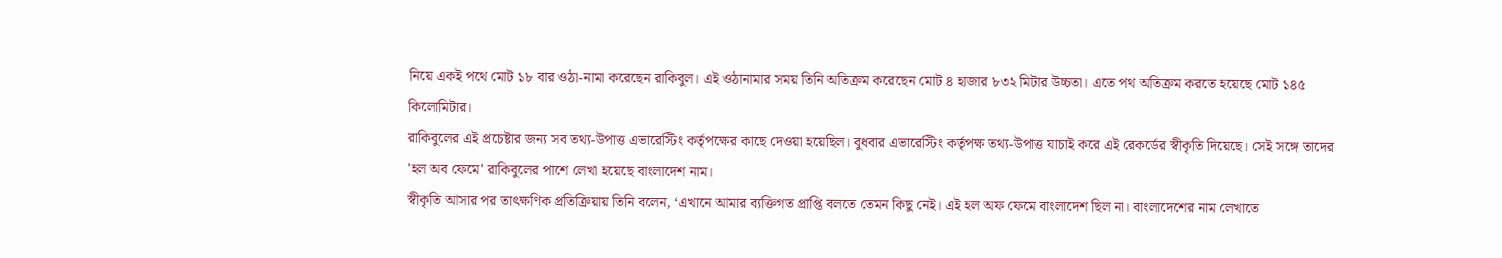নিয়ে একই পথে মোট ১৮ বার ওঠা-নামা করেছেন রাকিবুল। এই ওঠানামার সময় তিনি অতিক্রম করেছেন মোট ৪ হাজার ৮৩২ মিটার উচ্চতা। এতে পথ অতিক্রম করতে হয়েছে মোট ১৪৫ কিলোমিটার।
রাকিবুলের এই প্রচেষ্টার জন্য সব তথ্য-উপাত্ত এভারেস্টিং কর্তৃপক্ষের কাছে দেওয়া হয়েছিল। বুধবার এভারেস্টিং কর্তৃপক্ষ তথ্য-উপাত্ত যাচাই করে এই রেকর্ডের স্বীকৃতি দিয়েছে। সেই সঙ্গে তাদের 'হল অব ফেমে' রাকিবুলের পাশে লেখা হয়েছে বাংলাদেশ নাম।
স্বীকৃতি আসার পর তাৎক্ষণিক প্রতিক্রিয়ায় তিনি বলেন, ‘এখানে আমার ব্যক্তিগত প্রাপ্তি বলতে তেমন কিছু নেই। এই হল অফ ফেমে বাংলাদেশ ছিল না। বাংলাদেশের নাম লেখাতে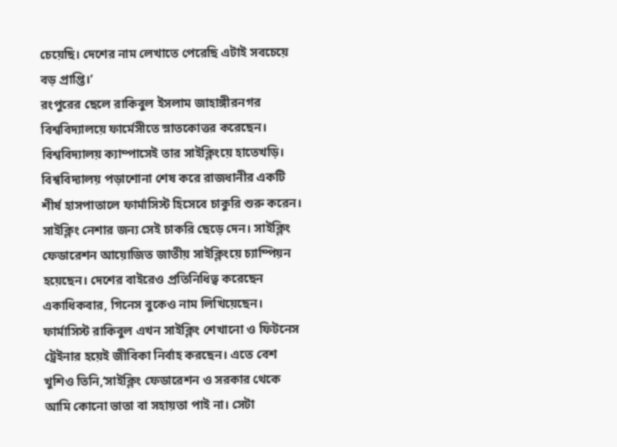চেয়েছি। দেশের নাম লেখাতে পেরেছি এটাই সবচেয়ে বড় প্রাপ্তি।’
রংপুরের ছেলে রাকিবুল ইসলাম জাহাঙ্গীরনগর বিশ্ববিদ্যালয়ে ফার্মেসীতে স্নাতকোত্তর করেছেন। বিশ্ববিদ্যালয় ক্যাম্পাসেই তার সাইক্লিংয়ে হাতেখড়ি। বিশ্ববিদ্যালয় পড়াশোনা শেষ করে রাজধানীর একটি শীর্ষ হাসপাতালে ফার্মাসিস্ট হিসেবে চাকুরি শুরু করেন। সাইক্লিং নেশার জন্য সেই চাকরি ছেড়ে দেন। সাইক্লিং ফেডারেশন আয়োজিত জাতীয় সাইক্লিংয়ে চ্যাম্পিয়ন হয়েছেন। দেশের বাইরেও প্রতিনিধিত্ব করেছেন একাধিকবার, গিনেস বুকেও নাম লিখিয়েছেন। ফার্মাসিস্ট রাকিবুল এখন সাইক্লিং শেখানো ও ফিটনেস ট্রেইনার হয়েই জীবিকা নির্বাহ করছেন। এতে বেশ খুশিও তিনি,‘সাইক্লিং ফেডারেশন ও সরকার থেকে আমি কোনো ভাতা বা সহায়তা পাই না। সেটা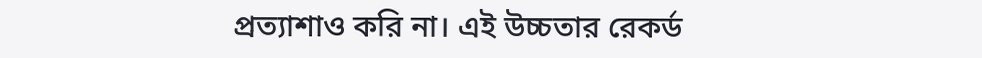প্রত্যাশাও করি না। এই উচ্চতার রেকর্ড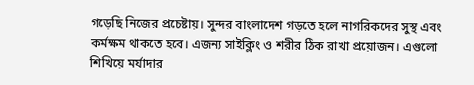গড়েছি নিজের প্রচেষ্টায়। সুন্দর বাংলাদেশ গড়তে হলে নাগরিকদের সুস্থ এবং কর্মক্ষম থাকতে হবে। এজন্য সাইক্লিং ও শরীর ঠিক রাখা প্রয়োজন। এগুলো শিখিয়ে মর্যাদার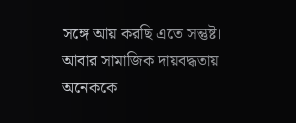সঙ্গে আয় করছি এতে সন্তুষ্ট। আবার সামাজিক দায়বদ্ধতায় অনেককে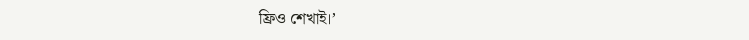ফ্রিও শেখাই।’